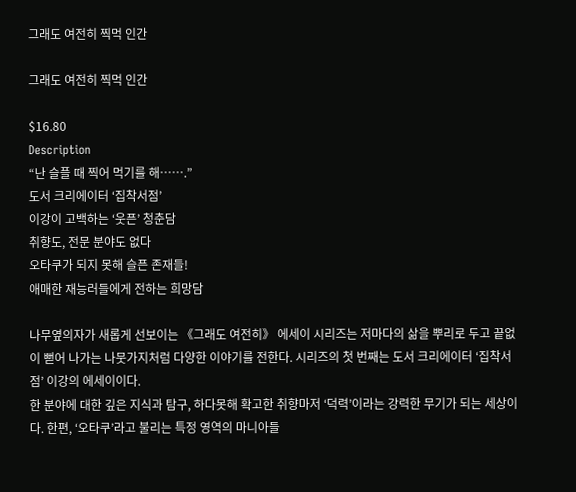그래도 여전히 찍먹 인간

그래도 여전히 찍먹 인간

$16.80
Description
“난 슬플 때 찍어 먹기를 해…….”
도서 크리에이터 ‘집착서점’
이강이 고백하는 ‘웃픈’ 청춘담
취향도, 전문 분야도 없다
오타쿠가 되지 못해 슬픈 존재들!
애매한 재능러들에게 전하는 희망담

나무옆의자가 새롭게 선보이는 《그래도 여전히》 에세이 시리즈는 저마다의 삶을 뿌리로 두고 끝없이 뻗어 나가는 나뭇가지처럼 다양한 이야기를 전한다. 시리즈의 첫 번째는 도서 크리에이터 ‘집착서점’ 이강의 에세이이다.
한 분야에 대한 깊은 지식과 탐구, 하다못해 확고한 취향마저 ‘덕력’이라는 강력한 무기가 되는 세상이다. 한편, ‘오타쿠’라고 불리는 특정 영역의 마니아들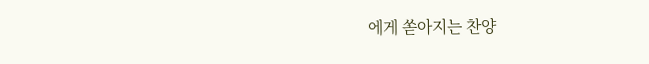에게 쏟아지는 찬양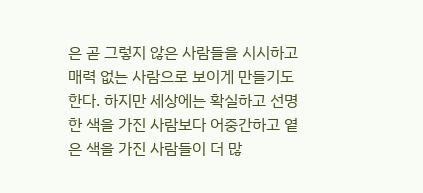은 곧 그렇지 않은 사람들을 시시하고 매력 없는 사람으로 보이게 만들기도 한다. 하지만 세상에는 확실하고 선명한 색을 가진 사람보다 어중간하고 옅은 색을 가진 사람들이 더 많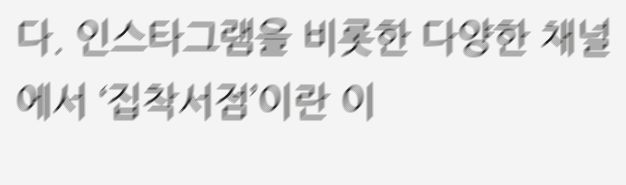다. 인스타그램을 비롯한 다양한 채널에서 ‘집착서점’이란 이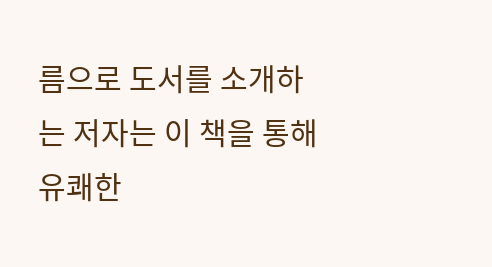름으로 도서를 소개하는 저자는 이 책을 통해 유쾌한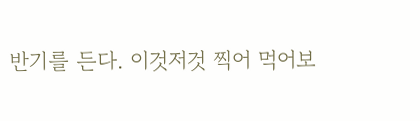반기를 든다. 이것저것 찍어 먹어보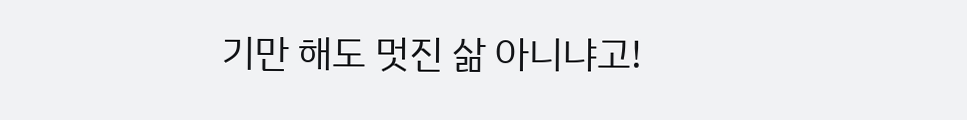기만 해도 멋진 삶 아니냐고!